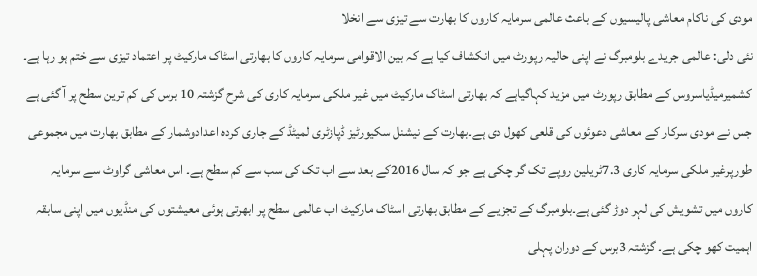مودی کی ناکام معاشی پالیسیوں کے باعث عالمی سرمایہ کاروں کا بھارت سے تیزی سے انخلا
نئی دلی: عالمی جریدے بلومبرگ نے اپنی حالیہ رپورٹ میں انکشاف کیا ہے کہ بین الاقوامی سرمایہ کاروں کا بھارتی اسٹاک مارکیٹ پر اعتماد تیزی سے ختم ہو رہا ہے۔
کشمیرمیڈیاسروس کے مطابق رپورٹ میں مزید کہاگیاہے کہ بھارتی اسٹاک مارکیٹ میں غیر ملکی سرمایہ کاری کی شرح گزشتہ 10 برس کی کم ترین سطح پر آ گئی ہے جس نے مودی سرکار کے معاشی دعوئوں کی قلعی کھول دی ہے۔بھارت کے نیشنل سکیورٹیز ڈپازٹری لمیٹڈ کے جاری کردہ اعدادوشمار کے مطابق بھارت میں مجموعی طورپرغیر ملکی سرمایہ کاری 7.3ٹریلین روپے تک گر چکی ہے جو کہ سال 2016کے بعد سے اب تک کی سب سے کم سطح ہے۔ اس معاشی گراوٹ سے سرمایہ کاروں میں تشویش کی لہر دوڑ گئی ہے۔بلومبرگ کے تجزیے کے مطابق بھارتی اسٹاک مارکیٹ اب عالمی سطح پر ابھرتی ہوئی معیشتوں کی منڈیوں میں اپنی سابقہ اہمیت کھو چکی ہے۔ گزشتہ 3برس کے دوران پہلی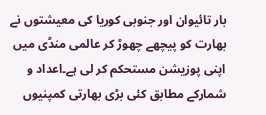بار تائیوان اور جنوبی کوریا کی معیشتوں نے بھارت کو پیچھے چھوڑ کر عالمی منڈی میں اپنی پوزیشن مستحکم کر لی ہے۔اعداد و شمارکے مطابق کئی بڑی بھارتی کمپنیوں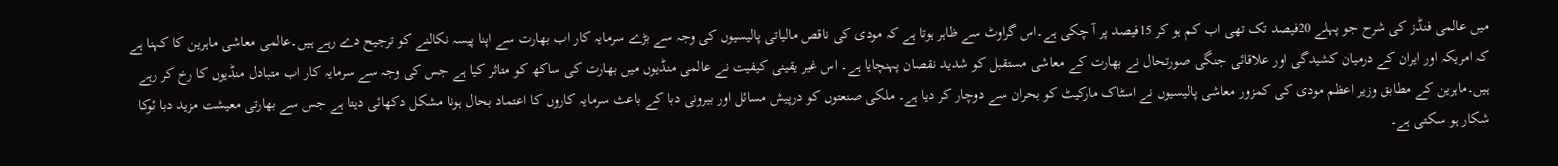میں عالمی فنڈز کی شرح جو پہلے 20فیصد تک تھی اب کم ہو کر 15فیصد پر آ چکی ہے۔اس گراوٹ سے ظاہر ہوتا ہے کہ مودی کی ناقص مالیاتی پالیسیوں کی وجہ سے بڑے سرمایہ کار اب بھارت سے اپنا پیسہ نکالنے کو ترجیح دے رہے ہیں۔عالمی معاشی ماہرین کا کہنا ہے کہ امریکہ اور ایران کے درمیان کشیدگی اور علاقائی جنگی صورتحال نے بھارت کے معاشی مستقبل کو شدید نقصان پہنچایا ہے۔ اس غیر یقینی کیفیت نے عالمی منڈیوں میں بھارت کی ساکھ کو متاثر کیا ہے جس کی وجہ سے سرمایہ کار اب متبادل منڈیوں کا رخ کر رہے ہیں۔ماہرین کے مطابق وزیر اعظم مودی کی کمزور معاشی پالیسیوں نے اسٹاک مارکیٹ کو بحران سے دوچار کر دیا ہے۔ ملکی صنعتوں کو درپیش مسائل اور بیرونی دبا کے باعث سرمایہ کاروں کا اعتماد بحال ہونا مشکل دکھائی دیتا ہے جس سے بھارتی معیشت مزید دبا ئوکا شکار ہو سکتی ہے۔